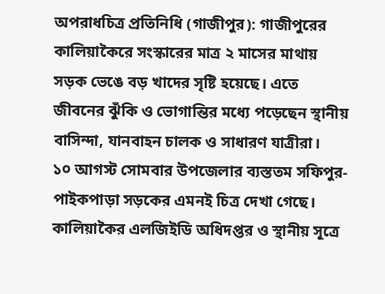অপরাধচিত্র প্রতিনিধি (গাজীপুর): গাজীপুরের কালিয়াকৈরে সংস্কারের মাত্র ২ মাসের মাথায় সড়ক ভেঙে বড় খাদের সৃষ্টি হয়েছে। এতে জীবনের ঝুঁকি ও ভোগান্তির মধ্যে পড়েছেন স্থানীয় বাসিন্দা, যানবাহন চালক ও সাধারণ যাত্রীরা।
১০ আগস্ট সোমবার উপজেলার ব্যস্ততম সফিপুর-পাইকপাড়া সড়কের এমনই চিত্র দেখা গেছে।
কালিয়াকৈর এলজিইডি অধিদপ্তর ও স্থানীয় সূত্রে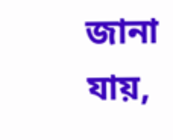জানা যায়,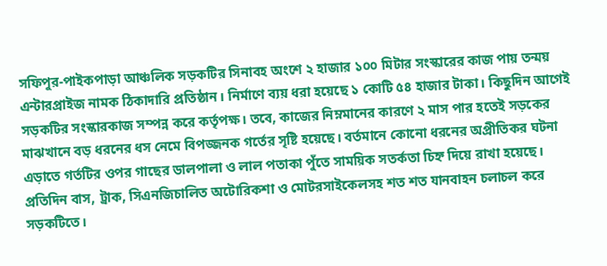সফিপুর-পাইকপাড়া আঞ্চলিক সড়কটির সিনাবহ অংশে ২ হাজার ১০০ মিটার সংস্কারের কাজ পায় তন্ময় এন্টারপ্রাইজ নামক ঠিকাদারি প্রতিষ্ঠান। নির্মাণে ব্যয় ধরা হয়েছে ১ কোটি ৫৪ হাজার টাকা। কিছুদিন আগেই সড়কটির সংস্কারকাজ সম্পন্ন করে কর্তৃপক্ষ। তবে, কাজের নিম্নমানের কারণে ২ মাস পার হতেই সড়কের মাঝখানে বড় ধরনের ধস নেমে বিপজ্জনক গর্তের সৃষ্টি হয়েছে। বর্তমানে কোনো ধরনের অপ্রীতিকর ঘটনা এড়াতে গর্তটির ওপর গাছের ডালপালা ও লাল পতাকা পুঁতে সাময়িক সতর্কতা চিহ্ন দিয়ে রাখা হয়েছে।
প্রতিদিন বাস, ট্রাক, সিএনজিচালিত অটোরিকশা ও মোটরসাইকেলসহ শত শত যানবাহন চলাচল করে সড়কটিতে।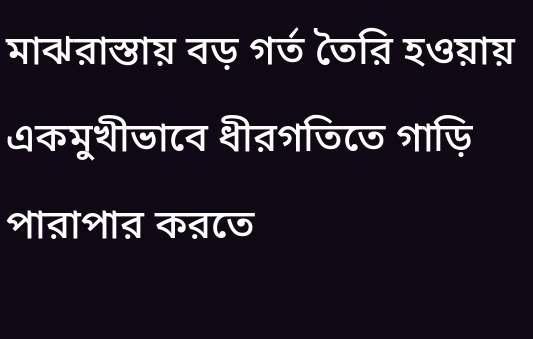মাঝরাস্তায় বড় গর্ত তৈরি হওয়ায় একমুখীভাবে ধীরগতিতে গাড়ি পারাপার করতে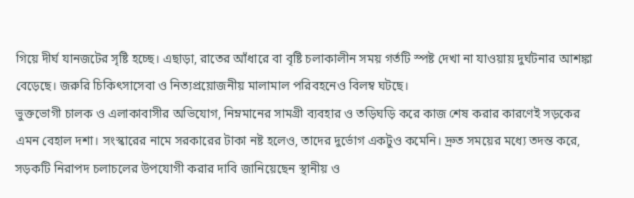গিয়ে দীর্ঘ যানজটের সৃষ্টি হচ্ছে। এছাড়া, রাতের আঁধারে বা বৃষ্টি চলাকালীন সময় গর্তটি স্পষ্ট দেখা না যাওয়ায় দুর্ঘটনার আশঙ্কা বেড়েছে। জরুরি চিকিৎসাসেবা ও নিত্যপ্রয়োজনীয় মালামাল পরিবহনেও বিলম্ব ঘটছে।
ভুক্তভোগী চালক ও এলাকাবাসীর অভিযোগ, নিম্নমানের সামগ্রী ব্যবহার ও তড়িঘড়ি করে কাজ শেষ করার কারণেই সড়কের এমন বেহাল দশা। সংস্কারের নামে সরকারের টাকা নষ্ট হলেও, তাদের দুর্ভোগ একটুও কমেনি। দ্রুত সময়ের মধ্যে তদন্ত করে, সড়কটি নিরাপদ চলাচলের উপযোগী করার দাবি জানিয়েছেন স্থানীয় ও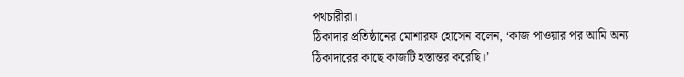পথচারীরা।
ঠিকাদার প্রতিষ্ঠানের মোশারফ হোসেন বলেন, ‘কাজ পাওয়ার পর আমি অন্য ঠিকাদারের কাছে কাজটি হস্তান্তর করেছি।’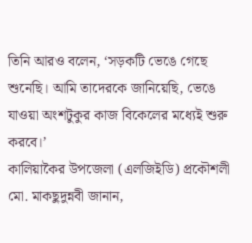তিনি আরও বলেন, ‘সড়কটি ভেঙে গেছে শুনেছি। আমি তাদেরকে জানিয়েছি, ভেঙে যাওয়া অংশটুকুর কাজ বিকেলের মধ্যেই শুরু করবে।’
কালিয়াকৈর উপজেলা (এলজিইডি) প্রকৌশলী মো. মাকছুদুন্নবী জানান,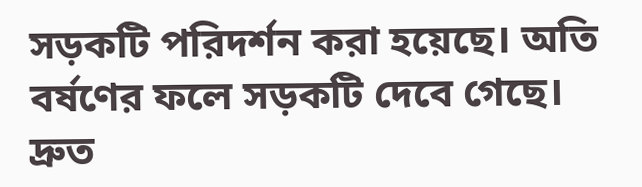সড়কটি পরিদর্শন করা হয়েছে। অতি বর্ষণের ফলে সড়কটি দেবে গেছে। দ্রুত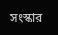সংস্কার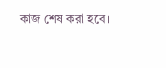কাজ শেষ করা হবে।